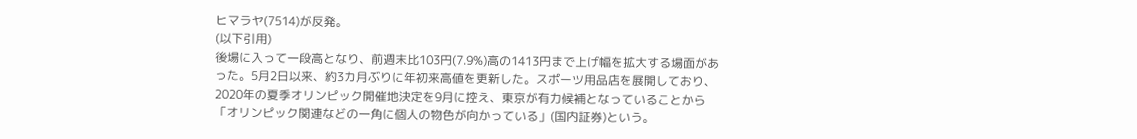ヒマラヤ(7514)が反発。
(以下引用)
後場に入って一段高となり、前週末比103円(7.9%)高の1413円まで上げ幅を拡大する場面があった。5月2日以来、約3カ月ぶりに年初来高値を更新した。スポーツ用品店を展開しており、2020年の夏季オリンピック開催地決定を9月に控え、東京が有力候補となっていることから「オリンピック関連などの一角に個人の物色が向かっている」(国内証券)という。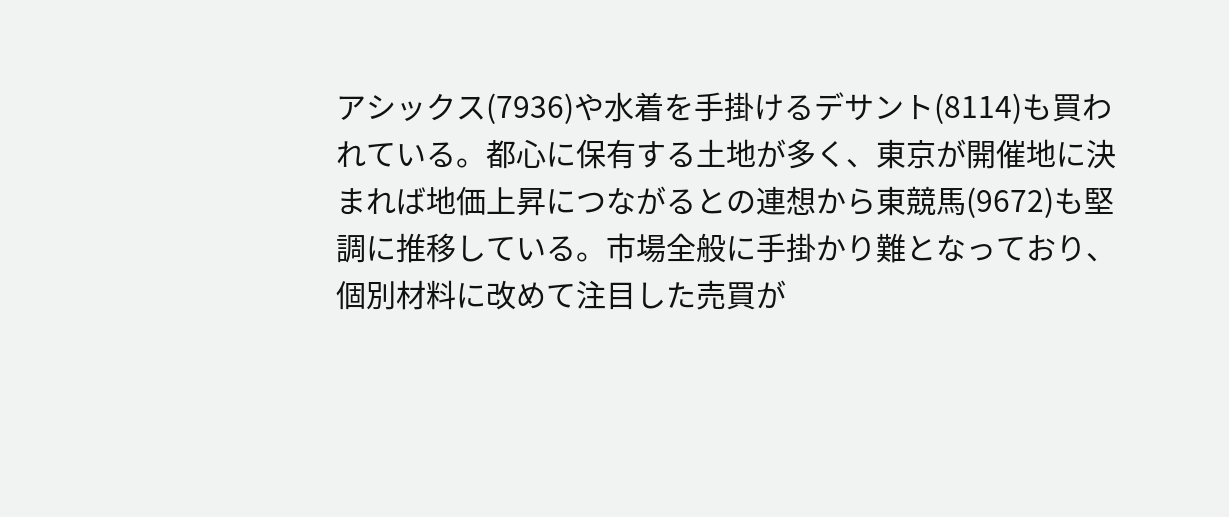アシックス(7936)や水着を手掛けるデサント(8114)も買われている。都心に保有する土地が多く、東京が開催地に決まれば地価上昇につながるとの連想から東競馬(9672)も堅調に推移している。市場全般に手掛かり難となっており、個別材料に改めて注目した売買が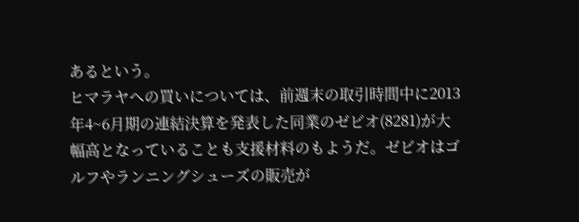あるという。
ヒマラヤへの買いについては、前週末の取引時間中に2013年4~6月期の連結決算を発表した同業のゼビオ(8281)が大幅高となっていることも支援材料のもようだ。ゼビオはゴルフやランニングシューズの販売が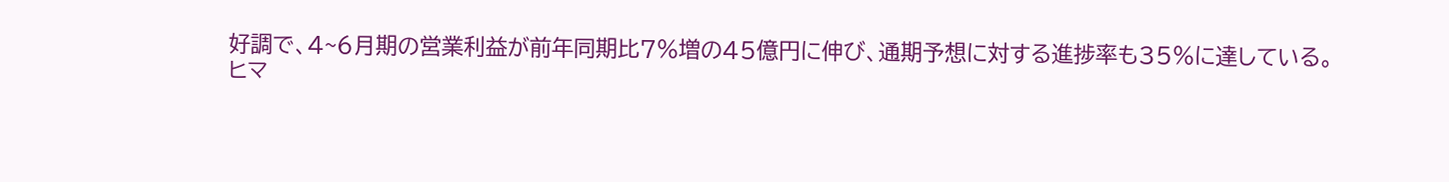好調で、4~6月期の営業利益が前年同期比7%増の45億円に伸び、通期予想に対する進捗率も35%に達している。
ヒマ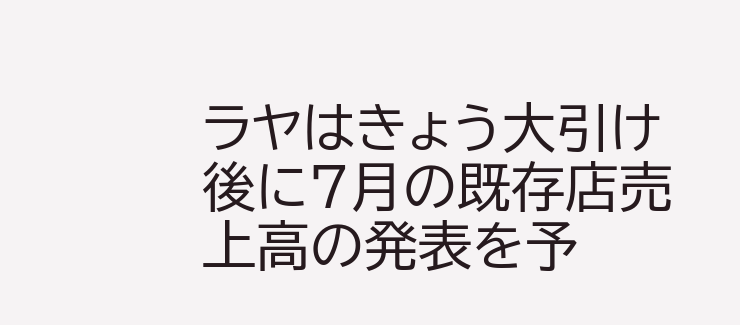ラヤはきょう大引け後に7月の既存店売上高の発表を予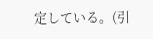定している。(引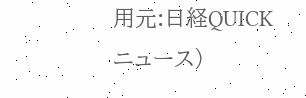用元:日経QUICKニュース)